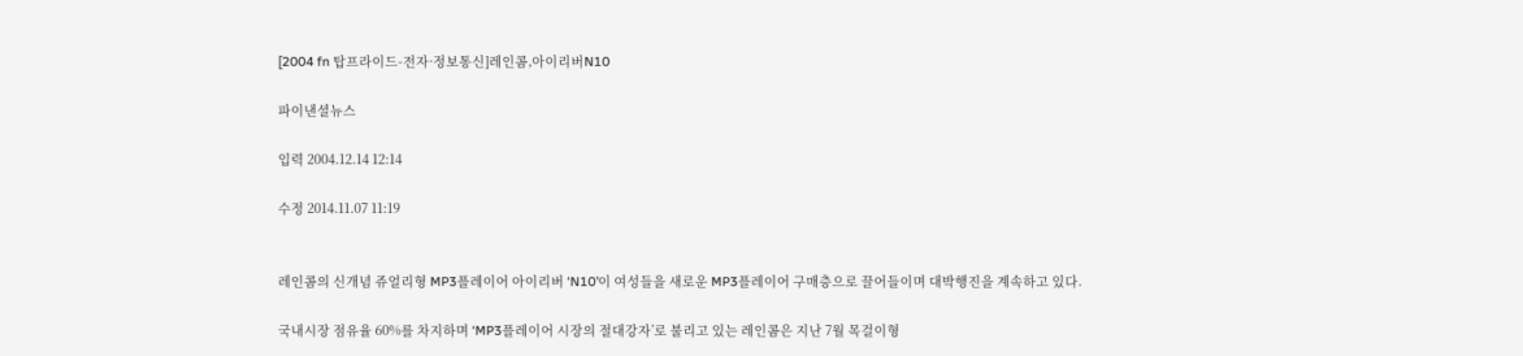[2004 fn 탑프라이드-전자·정보통신]레인콤,아이리버N10

파이낸셜뉴스

입력 2004.12.14 12:14

수정 2014.11.07 11:19


레인콤의 신개념 쥬얼리형 MP3플레이어 아이리버 ‘N10’이 여성들을 새로운 MP3플레이어 구매층으로 끌어들이며 대박행진을 계속하고 있다.

국내시장 점유율 60%를 차지하며 ‘MP3플레이어 시장의 절대강자’로 불리고 있는 레인콤은 지난 7월 목걸이형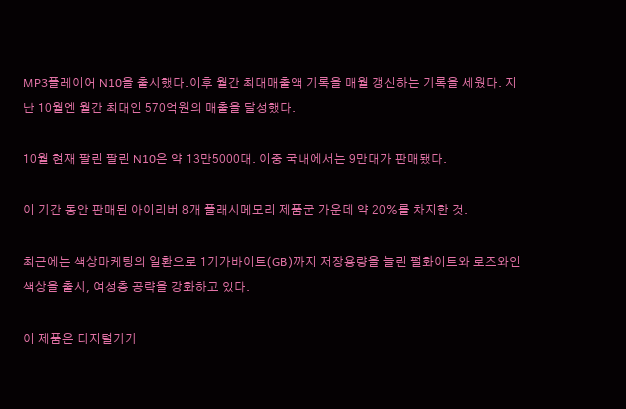MP3플레이어 N10을 출시했다.이후 월간 최대매출액 기록을 매월 갱신하는 기록을 세웠다. 지난 10월엔 월간 최대인 570억원의 매출을 달성했다.

10월 현재 팔린 팔린 N10은 약 13만5000대. 이중 국내에서는 9만대가 판매됐다.

이 기간 동안 판매된 아이리버 8개 플래시메모리 제품군 가운데 약 20%를 차지한 것.

최근에는 색상마케팅의 일환으로 1기가바이트(GB)까지 저장용량을 늘린 펄화이트와 로즈와인 색상을 출시, 여성층 공략을 강화하고 있다.

이 제품은 디지털기기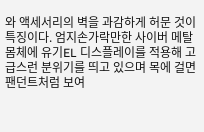와 액세서리의 벽을 과감하게 허문 것이 특징이다. 엄지손가락만한 사이버 메탈 몸체에 유기EL 디스플레이를 적용해 고급스런 분위기를 띄고 있으며 목에 걸면 팬던트처럼 보여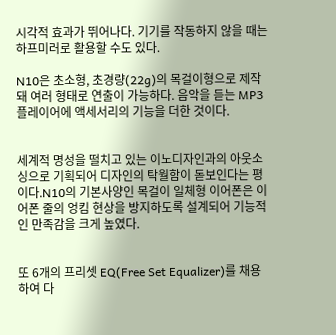시각적 효과가 뛰어나다. 기기를 작동하지 않을 때는 하프미러로 활용할 수도 있다.

N10은 초소형, 초경량(22g)의 목걸이형으로 제작돼 여러 형태로 연출이 가능하다. 음악을 듣는 MP3플레이어에 액세서리의 기능을 더한 것이다.


세계적 명성을 떨치고 있는 이노디자인과의 아웃소싱으로 기획되어 디자인의 탁월함이 돋보인다는 평이다.N10의 기본사양인 목걸이 일체형 이어폰은 이어폰 줄의 엉킴 현상을 방지하도록 설계되어 기능적인 만족감을 크게 높였다.


또 6개의 프리셋 EQ(Free Set Equalizer)를 채용하여 다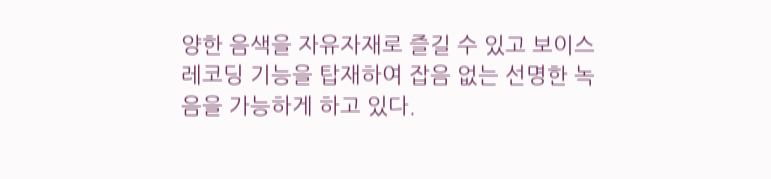양한 음색을 자유자재로 즐길 수 있고 보이스 레코딩 기능을 탑재하여 잡음 없는 선명한 녹음을 가능하게 하고 있다.